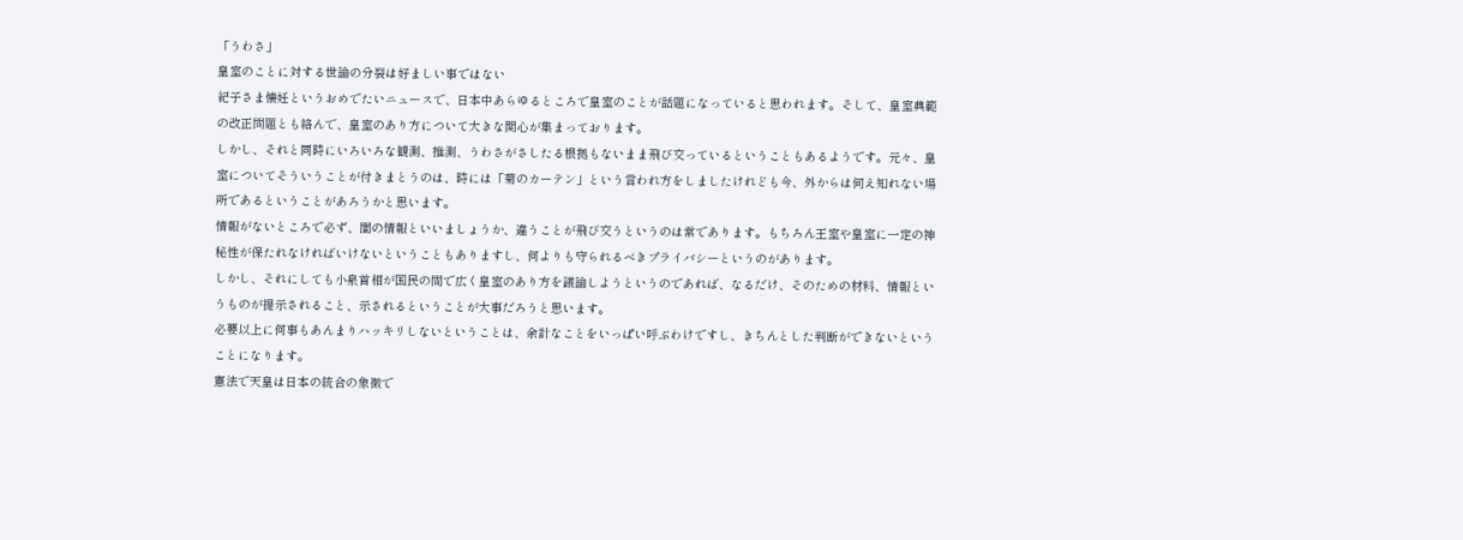「うわさ」
皇室のことに対する世論の分裂は好ましい事ではない
紀子さま懐妊というおめでたいニュースで、日本中あらゆるところで皇室のことが話題になっていると思われます。そして、皇室典範の改正問題とも絡んで、皇室のあり方について大きな関心が集まっております。
しかし、それと同時にいろいろな観測、推測、うわさがさしたる根拠もないまま飛び交っているということもあるようです。元々、皇室についてそういうことが付きまとうのは、時には「菊のカーテン」という言われ方をしましたけれども今、外からは伺え知れない場所であるということがあろうかと思います。
情報がないところで必ず、闇の情報といいましょうか、違うことが飛び交うというのは常であります。もちろん王室や皇室に一定の神秘性が保たれなければいけないということもありますし、何よりも守られるべきプライバシーというのがあります。
しかし、それにしても小泉首相が国民の間で広く皇室のあり方を議論しようというのであれば、なるだけ、そのための材料、情報というものが提示されること、示されるということが大事だろうと思います。
必要以上に何事もあんまりハッキリしないということは、余計なことをいっぱい呼ぶわけですし、きちんとした判断ができないということになります。
憲法で天皇は日本の統合の象徴で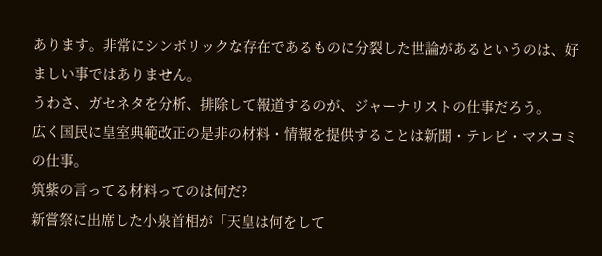あります。非常にシンボリックな存在であるものに分裂した世論があるというのは、好ましい事ではありません。
うわさ、ガセネタを分析、排除して報道するのが、ジャーナリストの仕事だろう。
広く国民に皇室典範改正の是非の材料・情報を提供することは新聞・テレビ・マスコミの仕事。
筑紫の言ってる材料ってのは何だ?
新嘗祭に出席した小泉首相が「天皇は何をして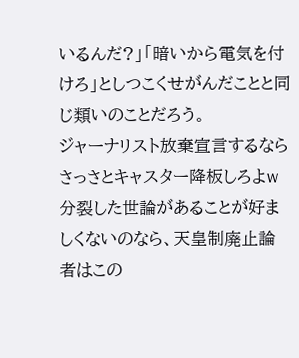いるんだ?」「暗いから電気を付けろ」としつこくせがんだことと同じ類いのことだろう。
ジャーナリスト放棄宣言するならさっさとキャスター降板しろよw
分裂した世論があることが好ましくないのなら、天皇制廃止論者はこの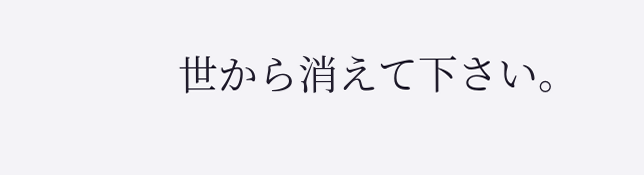世から消えて下さい。